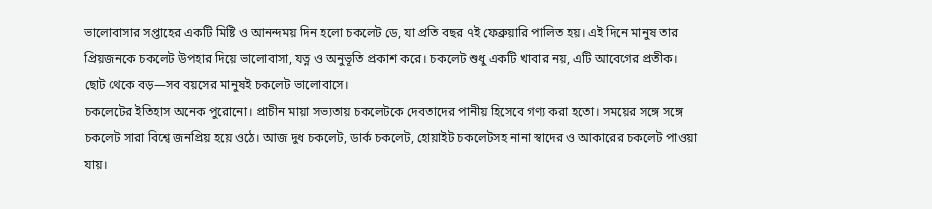ভালোবাসার সপ্তাহের একটি মিষ্টি ও আনন্দময় দিন হলো চকলেট ডে, যা প্রতি বছর ৭ই ফেব্রুয়ারি পালিত হয়। এই দিনে মানুষ তার প্রিয়জনকে চকলেট উপহার দিয়ে ভালোবাসা, যত্ন ও অনুভূতি প্রকাশ করে। চকলেট শুধু একটি খাবার নয়, এটি আবেগের প্রতীক। ছোট থেকে বড়—সব বয়সের মানুষই চকলেট ভালোবাসে।
চকলেটের ইতিহাস অনেক পুরোনো। প্রাচীন মায়া সভ্যতায় চকলেটকে দেবতাদের পানীয় হিসেবে গণ্য করা হতো। সময়ের সঙ্গে সঙ্গে চকলেট সারা বিশ্বে জনপ্রিয় হয়ে ওঠে। আজ দুধ চকলেট, ডার্ক চকলেট, হোয়াইট চকলেটসহ নানা স্বাদের ও আকারের চকলেট পাওয়া যায়।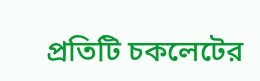প্রতিটি চকলেটের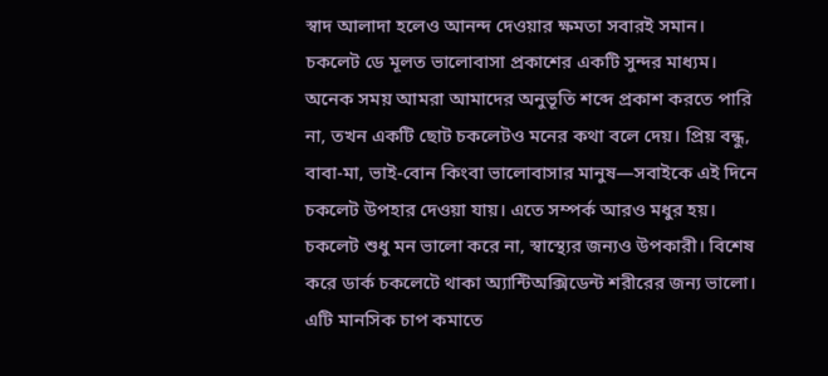স্বাদ আলাদা হলেও আনন্দ দেওয়ার ক্ষমতা সবারই সমান।
চকলেট ডে মূলত ভালোবাসা প্রকাশের একটি সুন্দর মাধ্যম। অনেক সময় আমরা আমাদের অনুভূতি শব্দে প্রকাশ করতে পারি না, তখন একটি ছোট চকলেটও মনের কথা বলে দেয়। প্রিয় বন্ধু, বাবা-মা, ভাই-বোন কিংবা ভালোবাসার মানুষ—সবাইকে এই দিনে চকলেট উপহার দেওয়া যায়। এতে সম্পর্ক আরও মধুর হয়।
চকলেট শুধু মন ভালো করে না, স্বাস্থ্যের জন্যও উপকারী। বিশেষ করে ডার্ক চকলেটে থাকা অ্যান্টিঅক্সিডেন্ট শরীরের জন্য ভালো। এটি মানসিক চাপ কমাতে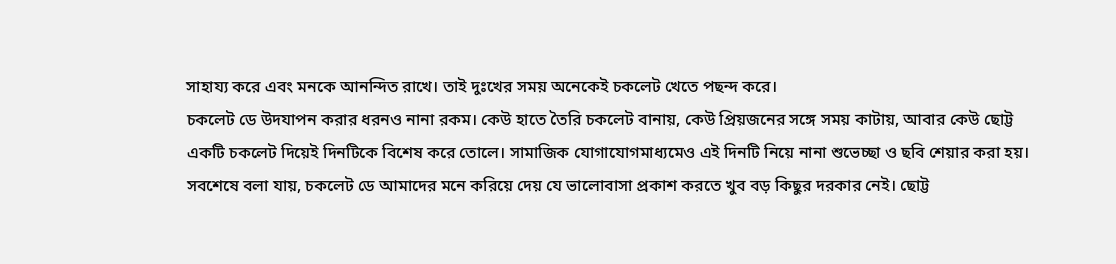সাহায্য করে এবং মনকে আনন্দিত রাখে। তাই দুঃখের সময় অনেকেই চকলেট খেতে পছন্দ করে।
চকলেট ডে উদযাপন করার ধরনও নানা রকম। কেউ হাতে তৈরি চকলেট বানায়, কেউ প্রিয়জনের সঙ্গে সময় কাটায়, আবার কেউ ছোট্ট একটি চকলেট দিয়েই দিনটিকে বিশেষ করে তোলে। সামাজিক যোগাযোগমাধ্যমেও এই দিনটি নিয়ে নানা শুভেচ্ছা ও ছবি শেয়ার করা হয়।
সবশেষে বলা যায়, চকলেট ডে আমাদের মনে করিয়ে দেয় যে ভালোবাসা প্রকাশ করতে খুব বড় কিছুর দরকার নেই। ছোট্ট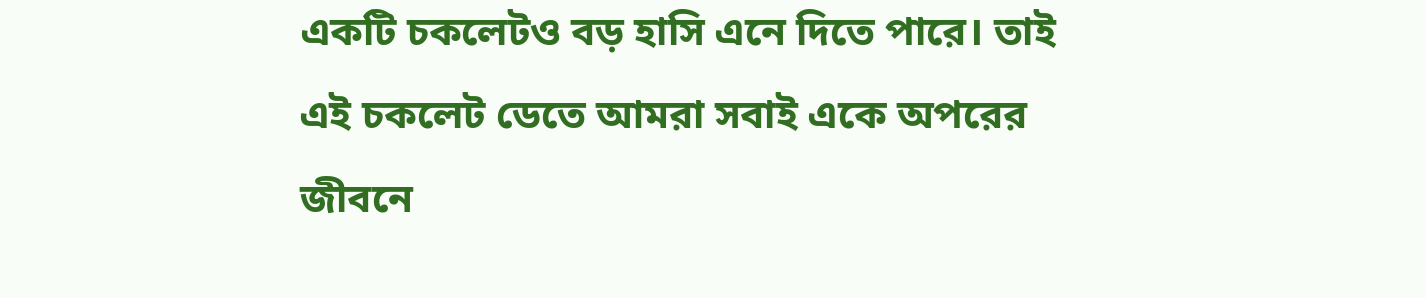একটি চকলেটও বড় হাসি এনে দিতে পারে। তাই এই চকলেট ডেতে আমরা সবাই একে অপরের জীবনে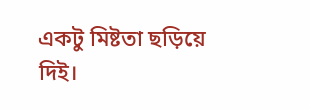একটু মিষ্টতা ছড়িয়ে দিই।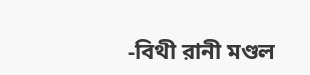-বিথী রানী মণ্ডল